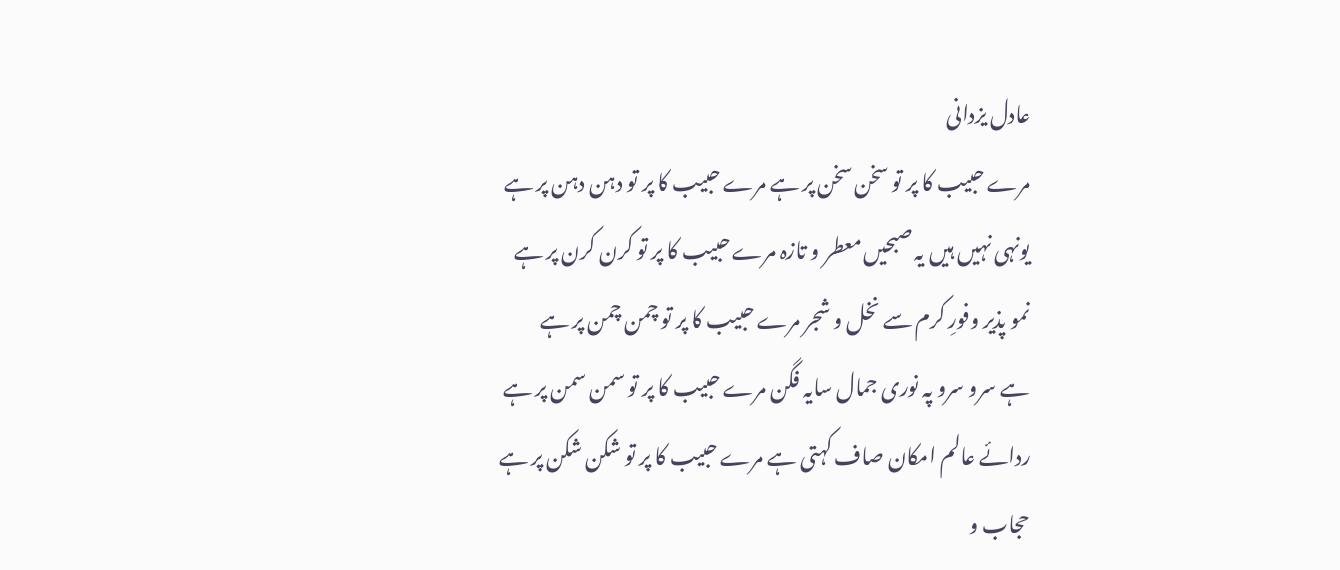عادل یزدانی
مرے حبیب کا پر تو سخن سخن پر ہے مرے حبیب کا پر تو دہن دہن پر ہے
یونہی نہیں ہیں یہ صبحیں معطر و تازہ مرے حبیب کا پر تو کرن کرن پر ہے
نمو پذیر وفورِ کرم سے نخل و شجر مرے حبیب کا پر تو چمن چمن پر ہے
ہے سرو سرو پہ نوری جمال سایہ فگن مرے حبیب کا پر تو سمن سمن پر ہے
ردائے عالم امکان صاف کہتی ہے مرے حبیب کا پر تو شکن شکن پر ہے
حجاب و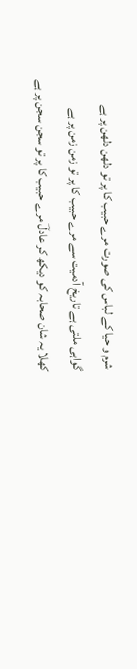شرم و حیا کے لباس کی صورت مرے حبیب کا پر تو دلھن دلھن پر ہے
گواہی ملتی ہے تاریخ آدمیت سے مرے حبیب کا پر تو زمن زمن پر ہے
کھلا یہ شان صحابہ کو دیکھ کر عادلؔ مرے حبیب کا پر تو سجن سجن پر ہے